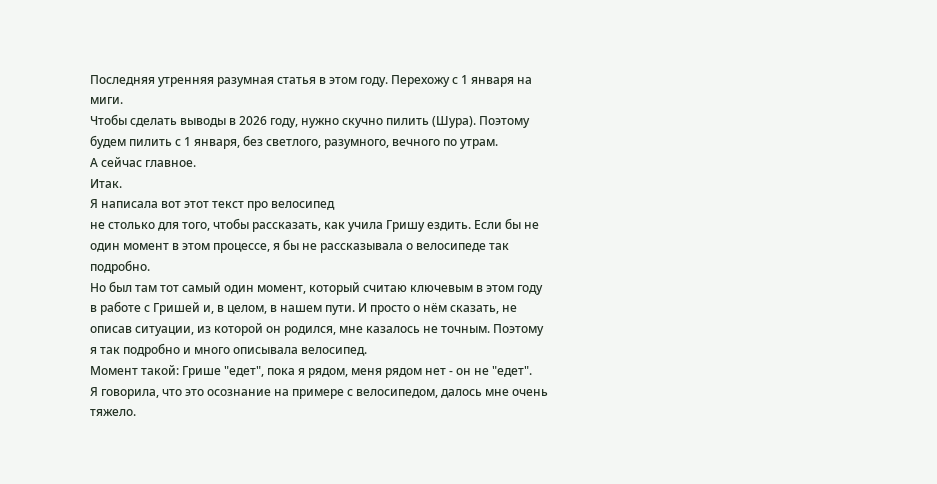Последняя утренняя разумная статья в этом году. Перехожу с 1 января на миги.
Чтобы сделать выводы в 2026 году, нужно скучно пилить (Шура). Поэтому будем пилить с 1 января, без светлого, разумного, вечного по утрам.
А сейчас главное.
Итак.
Я написала вот этот текст про велосипед
не столько для того, чтобы рассказать, как учила Гришу ездить. Если бы не один момент в этом процессе, я бы не рассказывала о велосипеде так подробно.
Но был там тот самый один момент, который считаю ключевым в этом году в работе с Гришей и, в целом, в нашем пути. И просто о нём сказать, не описав ситуации, из которой он родился, мне казалось не точным. Поэтому я так подробно и много описывала велосипед.
Момент такой: Грише "едет", пока я рядом, меня рядом нет - он не "едет".
Я говорила, что это осознание на примере с велосипедом, далось мне очень тяжело.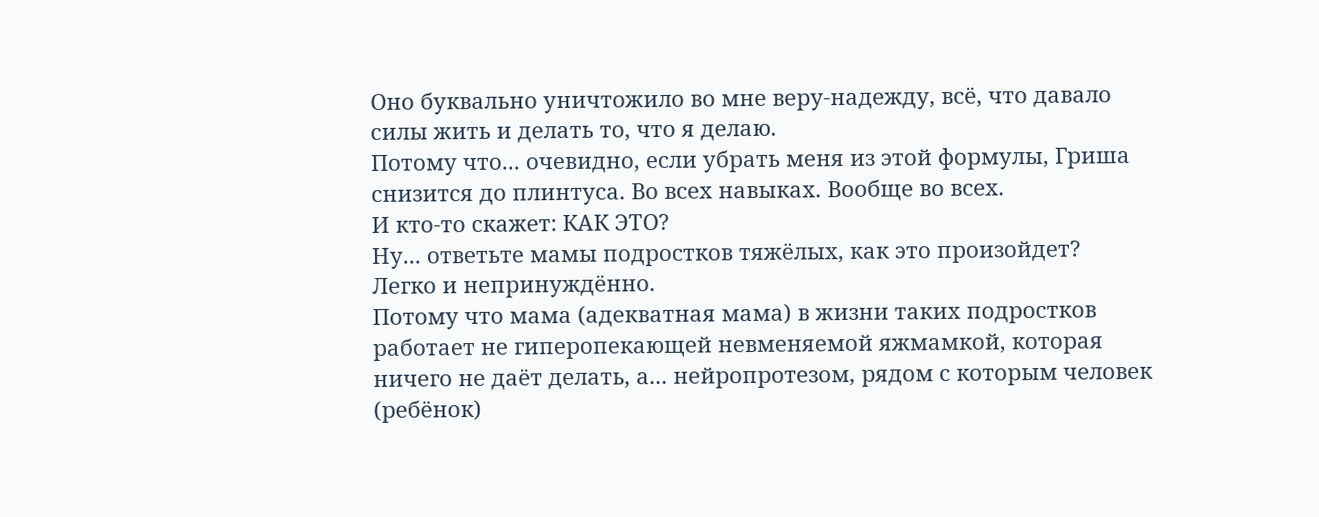Оно буквально уничтожило во мне веру-надежду, всё, что давало силы жить и делать то, что я делаю.
Потому что... очевидно, если убрать меня из этой формулы, Гриша снизится до плинтуса. Во всех навыках. Вообще во всех.
И кто-то скажет: КАК ЭТО?
Ну... ответьте мамы подростков тяжёлых, как это произойдет?
Легко и непринуждённо.
Потому что мама (адекватная мама) в жизни таких подростков работает не гиперопекающей невменяемой яжмамкой, которая ничего не даёт делать, а... нейропротезом, рядом с которым человек (ребёнок)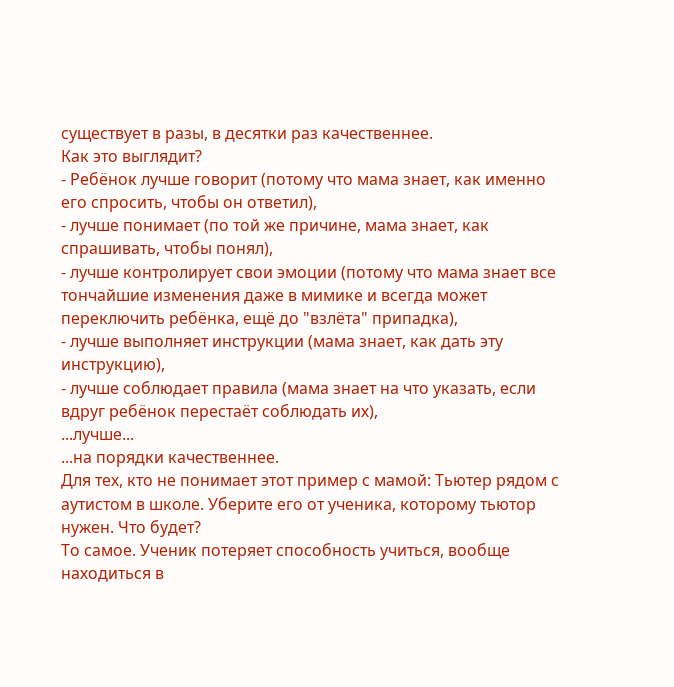существует в разы, в десятки раз качественнее.
Как это выглядит?
- Ребёнок лучше говорит (потому что мама знает, как именно его спросить, чтобы он ответил),
- лучше понимает (по той же причине, мама знает, как спрашивать, чтобы понял),
- лучше контролирует свои эмоции (потому что мама знает все тончайшие изменения даже в мимике и всегда может переключить ребёнка, ещё до "взлёта" припадка),
- лучше выполняет инструкции (мама знает, как дать эту инструкцию),
- лучше соблюдает правила (мама знает на что указать, если вдруг ребёнок перестаёт соблюдать их),
...лучше...
...на порядки качественнее.
Для тех, кто не понимает этот пример с мамой: Тьютер рядом с аутистом в школе. Уберите его от ученика, которому тьютор нужен. Что будет?
То самое. Ученик потеряет способность учиться, вообще находиться в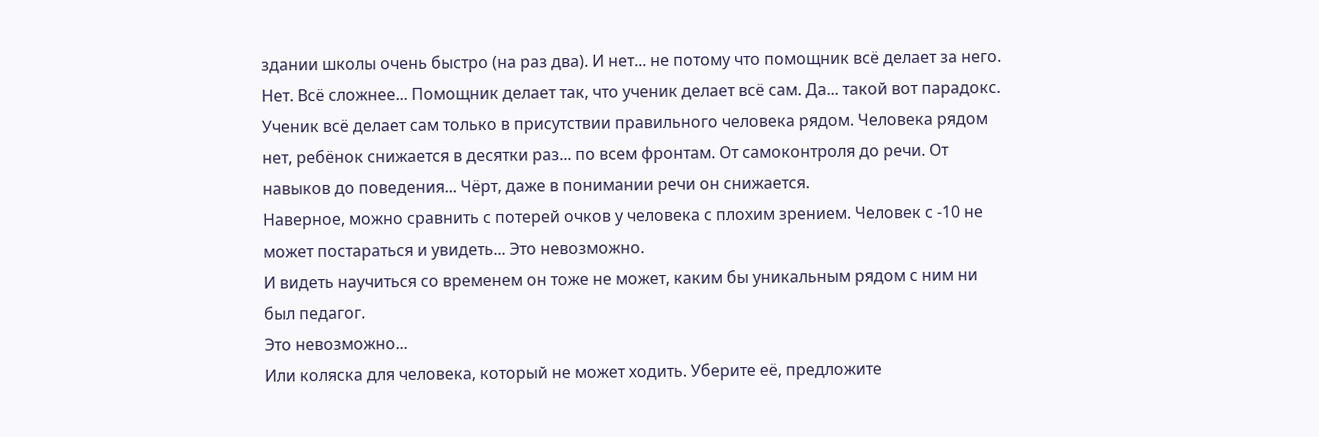здании школы очень быстро (на раз два). И нет... не потому что помощник всё делает за него. Нет. Всё сложнее... Помощник делает так, что ученик делает всё сам. Да... такой вот парадокс. Ученик всё делает сам только в присутствии правильного человека рядом. Человека рядом нет, ребёнок снижается в десятки раз... по всем фронтам. От самоконтроля до речи. От навыков до поведения... Чёрт, даже в понимании речи он снижается.
Наверное, можно сравнить с потерей очков у человека с плохим зрением. Человек с -10 не может постараться и увидеть... Это невозможно.
И видеть научиться со временем он тоже не может, каким бы уникальным рядом с ним ни был педагог.
Это невозможно...
Или коляска для человека, который не может ходить. Уберите её, предложите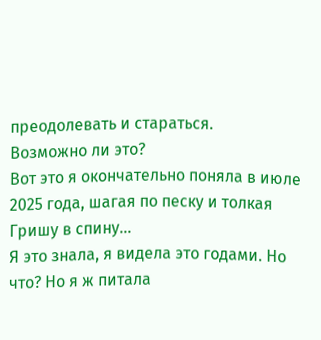преодолевать и стараться.
Возможно ли это?
Вот это я окончательно поняла в июле 2025 года, шагая по песку и толкая Гришу в спину...
Я это знала, я видела это годами. Но что? Но я ж питала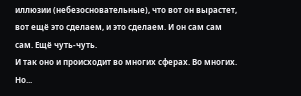иллюзии (небезосновательные), что вот он вырастет, вот ещё это сделаем, и это сделаем. И он сам сам сам. Ещё чуть-чуть.
И так оно и происходит во многих сферах. Во многих. Но...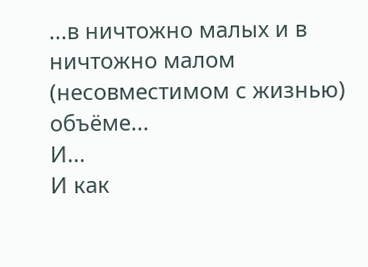...в ничтожно малых и в ничтожно малом (несовместимом с жизнью) объёме...
И...
И как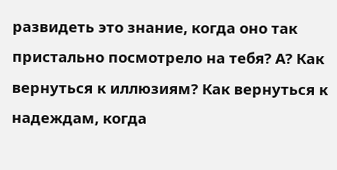развидеть это знание, когда оно так пристально посмотрело на тебя? А? Как вернуться к иллюзиям? Как вернуться к надеждам, когда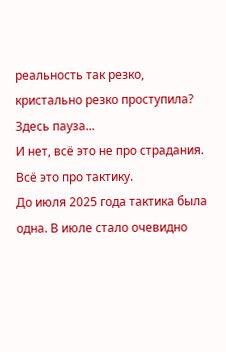реальность так резко, кристально резко проступила?
Здесь пауза...
И нет, всё это не про страдания. Всё это про тактику.
До июля 2025 года тактика была одна. В июле стало очевидно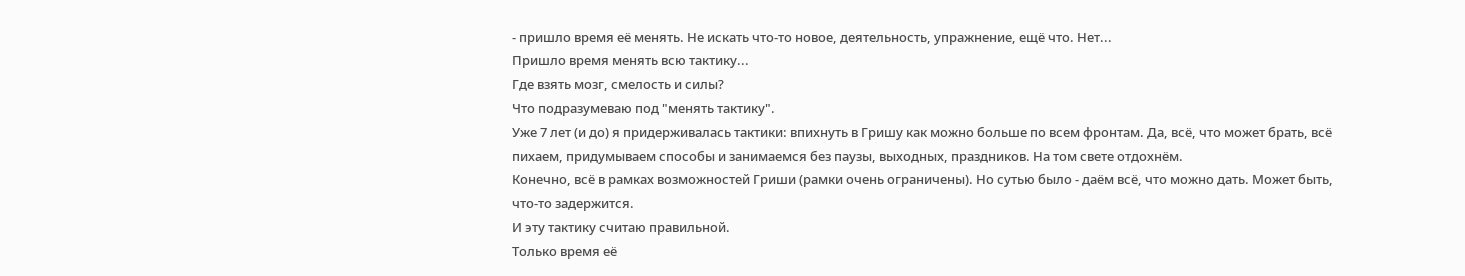- пришло время её менять. Не искать что-то новое, деятельность, упражнение, ещё что. Нет...
Пришло время менять всю тактику...
Где взять мозг, смелость и силы?
Что подразумеваю под "менять тактику".
Уже 7 лет (и до) я придерживалась тактики: впихнуть в Гришу как можно больше по всем фронтам. Да, всё, что может брать, всё пихаем, придумываем способы и занимаемся без паузы, выходных, праздников. На том свете отдохнём.
Конечно, всё в рамках возможностей Гриши (рамки очень ограничены). Но сутью было - даём всё, что можно дать. Может быть, что-то задержится.
И эту тактику считаю правильной.
Только время её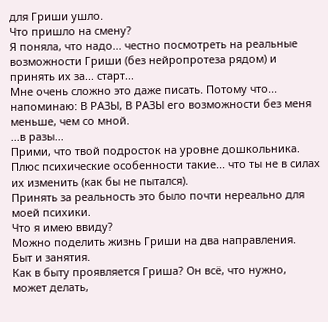для Гриши ушло.
Что пришло на смену?
Я поняла, что надо... честно посмотреть на реальные возможности Гриши (без нейропротеза рядом) и принять их за... старт...
Мне очень сложно это даже писать. Потому что... напоминаю: В РАЗЫ, В РАЗЫ его возможности без меня меньше, чем со мной.
...в разы...
Прими, что твой подросток на уровне дошкольника. Плюс психические особенности такие... что ты не в силах их изменить (как бы не пытался).
Принять за реальность это было почти нереально для моей психики.
Что я имею ввиду?
Можно поделить жизнь Гриши на два направления.
Быт и занятия.
Как в быту проявляется Гриша? Он всё, что нужно, может делать,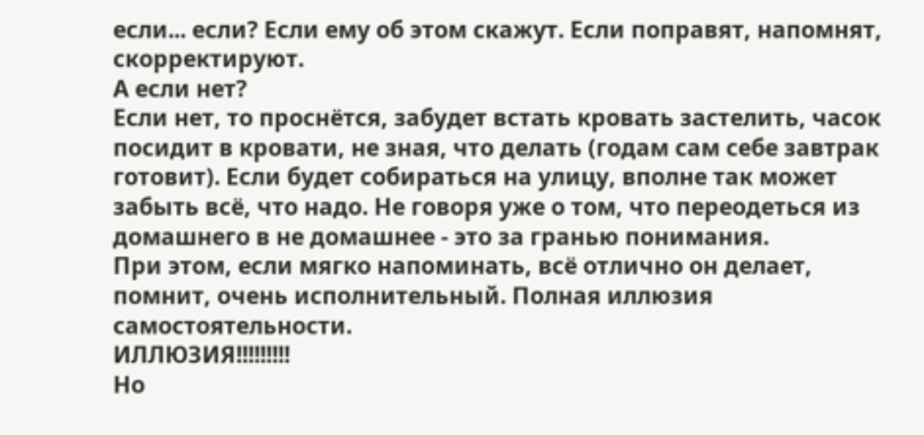если... если? Если ему об этом скажут. Если поправят, напомнят, скорректируют.
А если нет?
Если нет, то проснётся, забудет встать кровать застелить, часок посидит в кровати, не зная, что делать (годам сам себе завтрак готовит). Если будет собираться на улицу, вполне так может забыть всё, что надо. Не говоря уже о том, что переодеться из домашнего в не домашнее - это за гранью понимания.
При этом, если мягко напоминать, всё отлично он делает, помнит, очень исполнительный. Полная иллюзия самостоятельности.
ИЛЛЮЗИЯ!!!!!!!!!
Но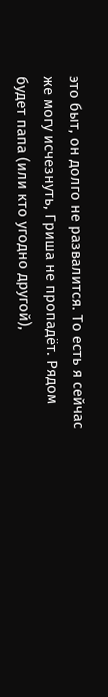это быт, он долго не развалится. То есть я сейчас же могу исчезнуть, Гриша не пропадёт. Рядом будет папа (или кто угодно другой),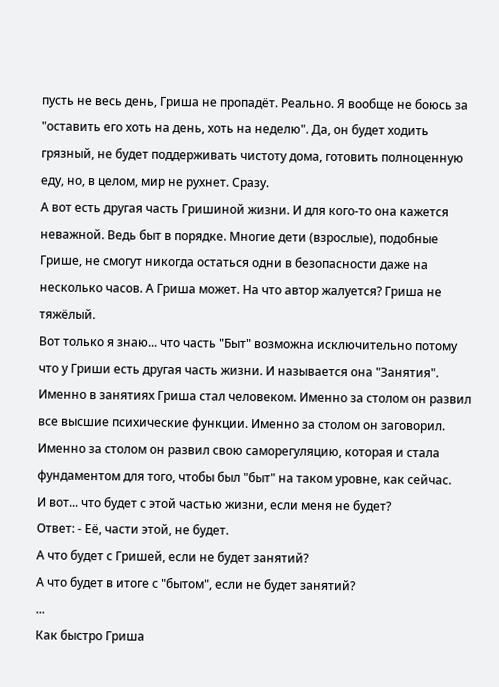пусть не весь день, Гриша не пропадёт. Реально. Я вообще не боюсь за "оставить его хоть на день, хоть на неделю". Да, он будет ходить грязный, не будет поддерживать чистоту дома, готовить полноценную еду, но, в целом, мир не рухнет. Сразу.
А вот есть другая часть Гришиной жизни. И для кого-то она кажется неважной. Ведь быт в порядке. Многие дети (взрослые), подобные Грише, не смогут никогда остаться одни в безопасности даже на несколько часов. А Гриша может. На что автор жалуется? Гриша не тяжёлый.
Вот только я знаю... что часть "Быт" возможна исключительно потому что у Гриши есть другая часть жизни. И называется она "Занятия".
Именно в занятиях Гриша стал человеком. Именно за столом он развил все высшие психические функции. Именно за столом он заговорил. Именно за столом он развил свою саморегуляцию, которая и стала фундаментом для того, чтобы был "быт" на таком уровне, как сейчас.
И вот... что будет с этой частью жизни, если меня не будет?
Ответ: - Её, части этой, не будет.
А что будет с Гришей, если не будет занятий?
А что будет в итоге с "бытом", если не будет занятий?
...
Как быстро Гриша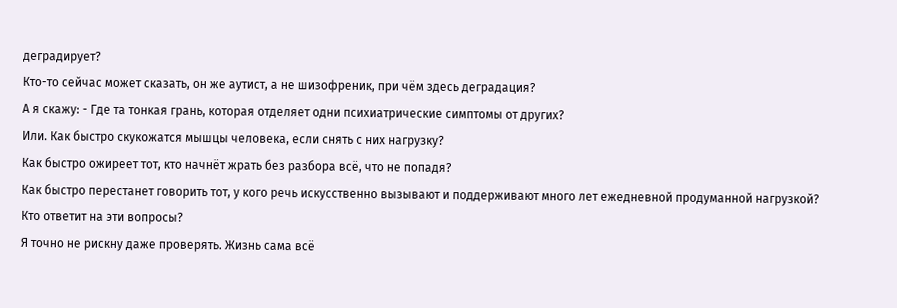деградирует?
Кто-то сейчас может сказать, он же аутист, а не шизофреник, при чём здесь деградация?
А я скажу: - Где та тонкая грань, которая отделяет одни психиатрические симптомы от других?
Или. Как быстро скукожатся мышцы человека, если снять с них нагрузку?
Как быстро ожиреет тот, кто начнёт жрать без разбора всё, что не попадя?
Как быстро перестанет говорить тот, у кого речь искусственно вызывают и поддерживают много лет ежедневной продуманной нагрузкой?
Кто ответит на эти вопросы?
Я точно не рискну даже проверять. Жизнь сама всё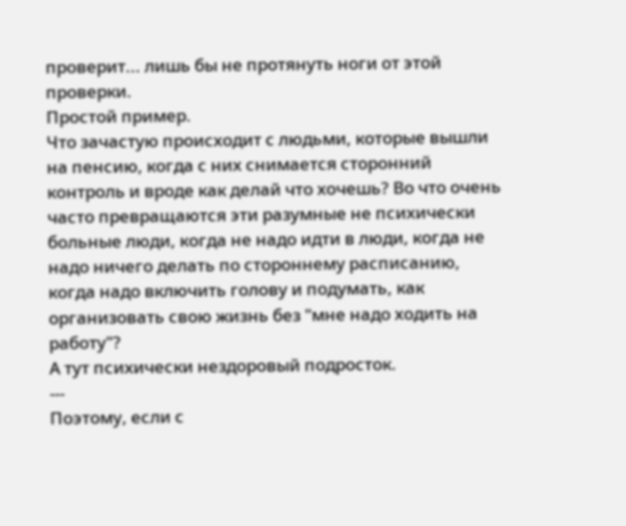проверит... лишь бы не протянуть ноги от этой проверки.
Простой пример.
Что зачастую происходит с людьми, которые вышли на пенсию, когда с них снимается сторонний контроль и вроде как делай что хочешь? Во что очень часто превращаются эти разумные не психически больные люди, когда не надо идти в люди, когда не надо ничего делать по стороннему расписанию, когда надо включить голову и подумать, как организовать свою жизнь без "мне надо ходить на работу"?
А тут психически нездоровый подросток.
---
Поэтому, если с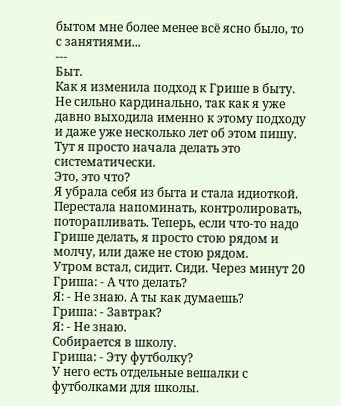бытом мне более менее всё ясно было, то с занятиями...
---
Быт.
Как я изменила подход к Грише в быту. Не сильно кардинально, так как я уже давно выходила именно к этому подходу и даже уже несколько лет об этом пишу.
Тут я просто начала делать это систематически.
Это, это что?
Я убрала себя из быта и стала идиоткой.
Перестала напоминать, контролировать, поторапливать. Теперь, если что-то надо Грише делать, я просто стою рядом и молчу, или даже не стою рядом.
Утром встал, сидит. Сиди. Через минут 20 Гриша: - А что делать?
Я: - Не знаю. А ты как думаешь?
Гриша: - Завтрак?
Я: - Не знаю.
Собирается в школу.
Гриша: - Эту футболку?
У него есть отдельные вешалки с футболками для школы.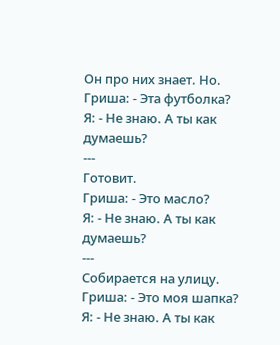Он про них знает. Но.
Гриша: - Эта футболка?
Я: - Не знаю. А ты как думаешь?
---
Готовит.
Гриша: - Это масло?
Я: - Не знаю. А ты как думаешь?
---
Собирается на улицу.
Гриша: - Это моя шапка?
Я: - Не знаю. А ты как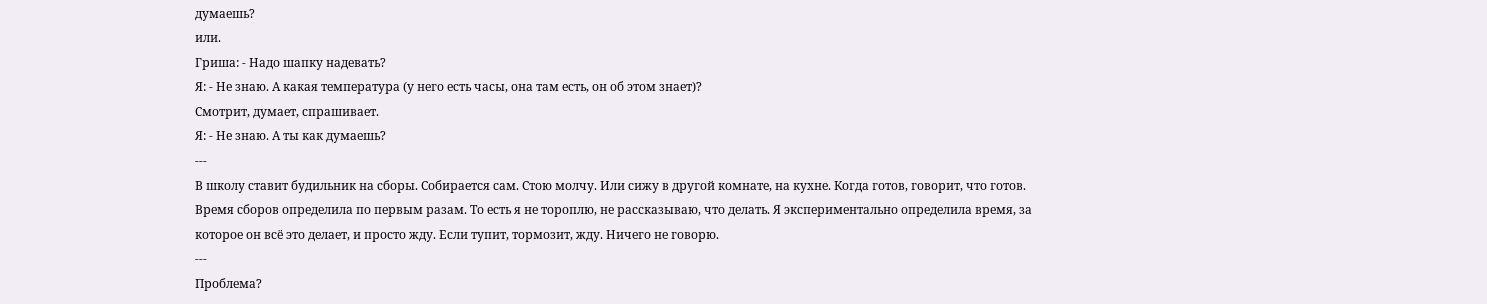думаешь?
или.
Гриша: - Надо шапку надевать?
Я: - Не знаю. А какая температура (у него есть часы, она там есть, он об этом знает)?
Смотрит, думает, спрашивает.
Я: - Не знаю. А ты как думаешь?
---
В школу ставит будильник на сборы. Собирается сам. Стою молчу. Или сижу в другой комнате, на кухне. Когда готов, говорит, что готов.
Время сборов определила по первым разам. То есть я не тороплю, не рассказываю, что делать. Я экспериментально определила время, за которое он всё это делает, и просто жду. Если тупит, тормозит, жду. Ничего не говорю.
---
Проблема?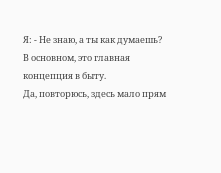Я: - Не знаю, а ты как думаешь?
В основном, это главная концепция в быту.
Да, повторюсь, здесь мало прям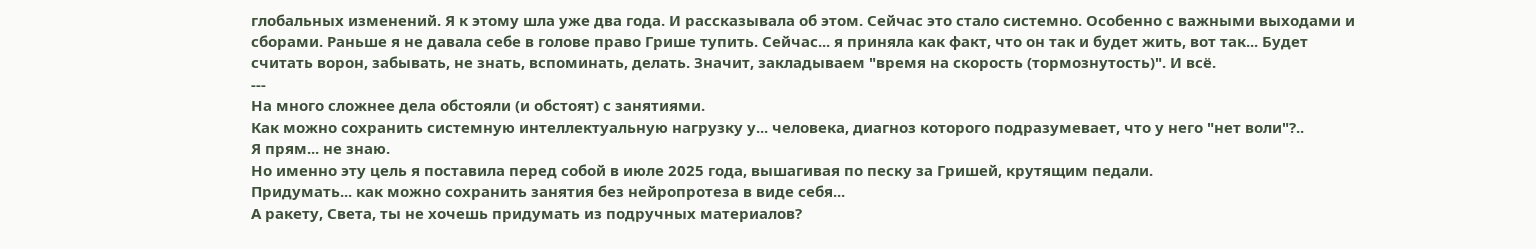глобальных изменений. Я к этому шла уже два года. И рассказывала об этом. Сейчас это стало системно. Особенно с важными выходами и сборами. Раньше я не давала себе в голове право Грише тупить. Сейчас... я приняла как факт, что он так и будет жить, вот так... Будет считать ворон, забывать, не знать, вспоминать, делать. Значит, закладываем "время на скорость (тормознутость)". И всё.
---
На много сложнее дела обстояли (и обстоят) с занятиями.
Как можно сохранить системную интеллектуальную нагрузку у... человека, диагноз которого подразумевает, что у него "нет воли"?..
Я прям... не знаю.
Но именно эту цель я поставила перед собой в июле 2025 года, вышагивая по песку за Гришей, крутящим педали.
Придумать... как можно сохранить занятия без нейропротеза в виде себя...
А ракету, Света, ты не хочешь придумать из подручных материалов?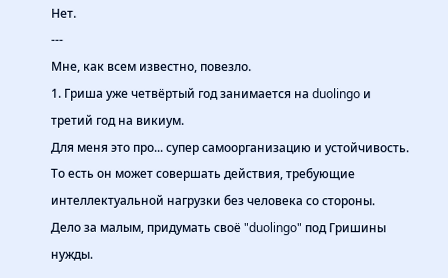Нет.
---
Мне, как всем известно, повезло.
1. Гриша уже четвёртый год занимается на duolingo и третий год на викиум.
Для меня это про... супер самоорганизацию и устойчивость. То есть он может совершать действия, требующие интеллектуальной нагрузки без человека со стороны.
Дело за малым, придумать своё "duolingo" под Гришины нужды.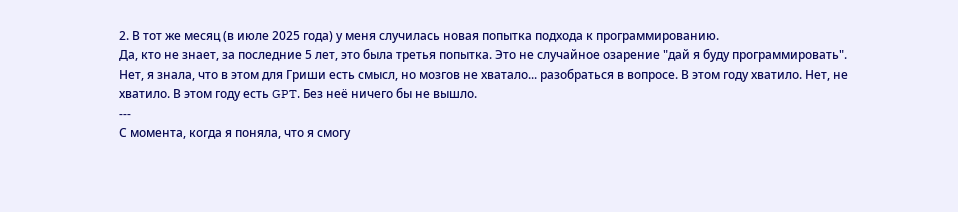2. В тот же месяц (в июле 2025 года) у меня случилась новая попытка подхода к программированию.
Да, кто не знает, за последние 5 лет, это была третья попытка. Это не случайное озарение "дай я буду программировать". Нет, я знала, что в этом для Гриши есть смысл, но мозгов не хватало... разобраться в вопросе. В этом году хватило. Нет, не хватило. В этом году есть GPT. Без неё ничего бы не вышло.
---
С момента, когда я поняла, что я смогу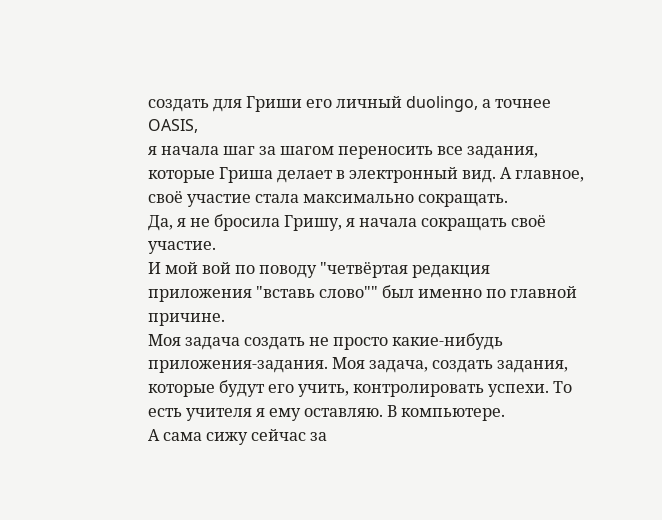создать для Гриши его личный duolingo, а точнее OASIS,
я начала шаг за шагом переносить все задания, которые Гриша делает в электронный вид. А главное, своё участие стала максимально сокращать.
Да, я не бросила Гришу, я начала сокращать своё участие.
И мой вой по поводу "четвёртая редакция приложения "вставь слово"" был именно по главной причине.
Моя задача создать не просто какие-нибудь приложения-задания. Моя задача, создать задания, которые будут его учить, контролировать успехи. То есть учителя я ему оставляю. В компьютере.
А сама сижу сейчас за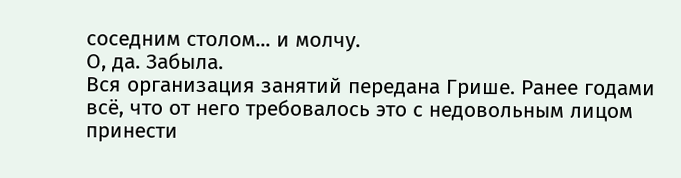соседним столом... и молчу.
О, да. Забыла.
Вся организация занятий передана Грише. Ранее годами всё, что от него требовалось это с недовольным лицом принести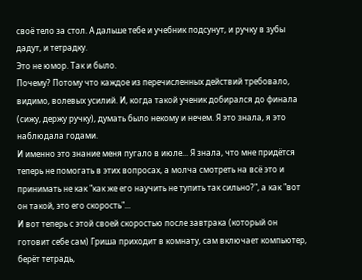своё тело за стол. А дальше тебе и учебник подсунут, и ручку в зубы дадут, и тетрадку.
Это не юмор. Так и было.
Почему? Потому что каждое из перечисленных действий требовало, видимо, волевых усилий. И, когда такой ученик добирался до финала (сижу, держу ручку), думать было некому и нечем. Я это знала, я это наблюдала годами.
И именно это знание меня пугало в июле... Я знала, что мне придётся теперь не помогать в этих вопросах, а молча смотреть на всё это и принимать не как "как же его научить не тупить так сильно?", а как "вот он такой, это его скорость"...
И вот теперь с этой своей скоростью после завтрака (который он готовит себе сам) Гриша приходит в комнату, сам включает компьютер, берёт тетрадь,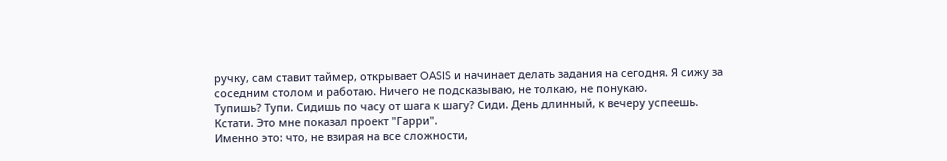ручку, сам ставит таймер, открывает OASIS и начинает делать задания на сегодня. Я сижу за соседним столом и работаю. Ничего не подсказываю, не толкаю, не понукаю.
Тупишь? Тупи. Сидишь по часу от шага к шагу? Сиди. День длинный, к вечеру успеешь.
Кстати. Это мне показал проект "Гарри".
Именно это: что, не взирая на все сложности,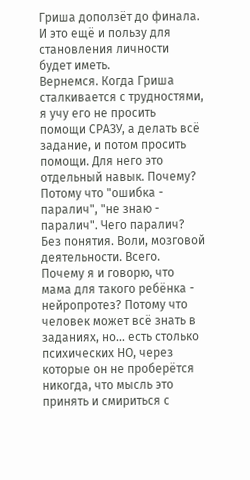Гриша доползёт до финала. И это ещё и пользу для становления личности будет иметь.
Вернемся. Когда Гриша сталкивается с трудностями, я учу его не просить помощи СРАЗУ, а делать всё задание, и потом просить помощи. Для него это отдельный навык. Почему? Потому что "ошибка - паралич", "не знаю - паралич". Чего паралич? Без понятия. Воли, мозговой деятельности. Всего.
Почему я и говорю, что мама для такого ребёнка - нейропротез? Потому что человек может всё знать в заданиях, но... есть столько психических НО, через которые он не проберётся никогда, что мысль это принять и смириться с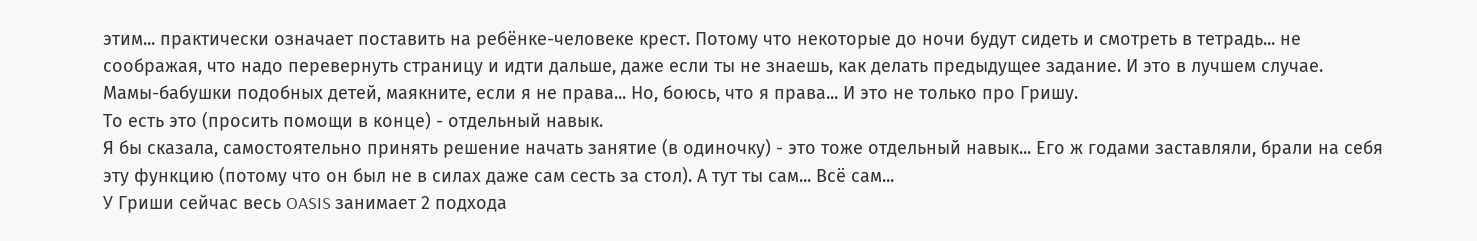этим... практически означает поставить на ребёнке-человеке крест. Потому что некоторые до ночи будут сидеть и смотреть в тетрадь... не соображая, что надо перевернуть страницу и идти дальше, даже если ты не знаешь, как делать предыдущее задание. И это в лучшем случае.
Мамы-бабушки подобных детей, маякните, если я не права... Но, боюсь, что я права... И это не только про Гришу.
То есть это (просить помощи в конце) - отдельный навык.
Я бы сказала, самостоятельно принять решение начать занятие (в одиночку) - это тоже отдельный навык... Его ж годами заставляли, брали на себя эту функцию (потому что он был не в силах даже сам сесть за стол). А тут ты сам... Всё сам...
У Гриши сейчас весь OASIS занимает 2 подхода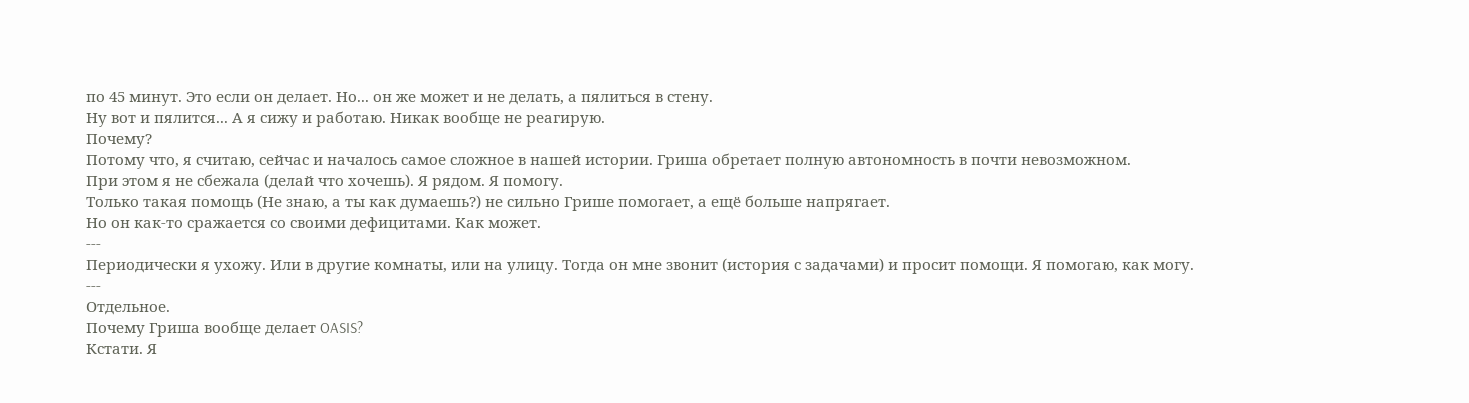по 45 минут. Это если он делает. Но... он же может и не делать, а пялиться в стену.
Ну вот и пялится... А я сижу и работаю. Никак вообще не реагирую.
Почему?
Потому что, я считаю, сейчас и началось самое сложное в нашей истории. Гриша обретает полную автономность в почти невозможном.
При этом я не сбежала (делай что хочешь). Я рядом. Я помогу.
Только такая помощь (Не знаю, а ты как думаешь?) не сильно Грише помогает, а ещё больше напрягает.
Но он как-то сражается со своими дефицитами. Как может.
---
Периодически я ухожу. Или в другие комнаты, или на улицу. Тогда он мне звонит (история с задачами) и просит помощи. Я помогаю, как могу.
---
Отдельное.
Почему Гриша вообще делает OASIS?
Кстати. Я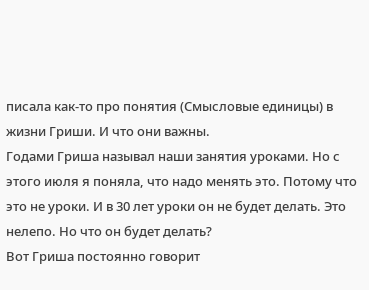писала как-то про понятия (Смысловые единицы) в жизни Гриши. И что они важны.
Годами Гриша называл наши занятия уроками. Но с этого июля я поняла, что надо менять это. Потому что это не уроки. И в 30 лет уроки он не будет делать. Это нелепо. Но что он будет делать?
Вот Гриша постоянно говорит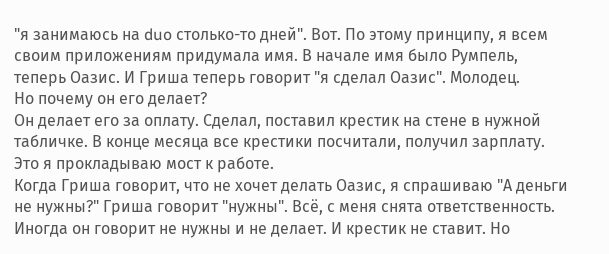"я занимаюсь на duo столько-то дней". Вот. По этому принципу, я всем своим приложениям придумала имя. В начале имя было Румпель, теперь Оазис. И Гриша теперь говорит "я сделал Оазис". Молодец.
Но почему он его делает?
Он делает его за оплату. Сделал, поставил крестик на стене в нужной табличке. В конце месяца все крестики посчитали, получил зарплату.
Это я прокладываю мост к работе.
Когда Гриша говорит, что не хочет делать Оазис, я спрашиваю "А деньги не нужны?" Гриша говорит "нужны". Всё, с меня снята ответственность. Иногда он говорит не нужны и не делает. И крестик не ставит. Но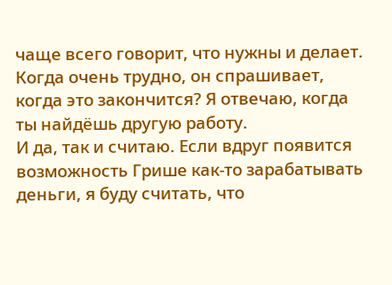чаще всего говорит, что нужны и делает.
Когда очень трудно, он спрашивает, когда это закончится? Я отвечаю, когда ты найдёшь другую работу.
И да, так и считаю. Если вдруг появится возможность Грише как-то зарабатывать деньги, я буду считать, что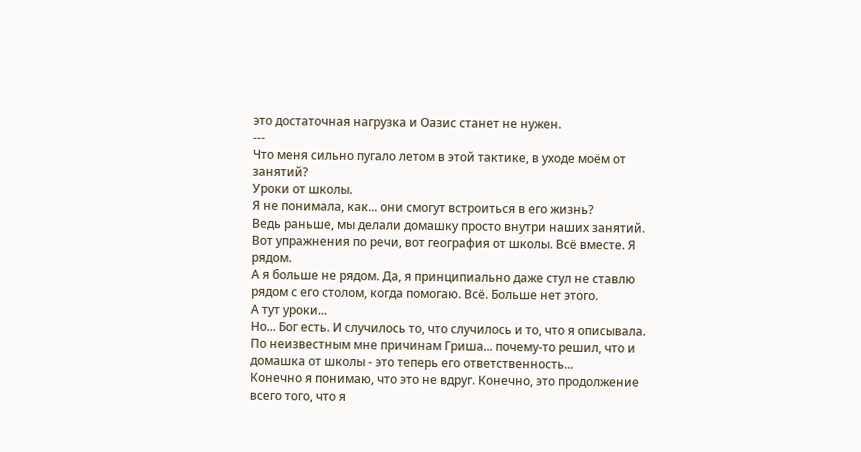это достаточная нагрузка и Оазис станет не нужен.
---
Что меня сильно пугало летом в этой тактике, в уходе моём от занятий?
Уроки от школы.
Я не понимала, как... они смогут встроиться в его жизнь?
Ведь раньше, мы делали домашку просто внутри наших занятий. Вот упражнения по речи, вот география от школы. Всё вместе. Я рядом.
А я больше не рядом. Да, я принципиально даже стул не ставлю рядом с его столом, когда помогаю. Всё. Больше нет этого.
А тут уроки...
Но... Бог есть. И случилось то, что случилось и то, что я описывала. По неизвестным мне причинам Гриша... почему-то решил, что и домашка от школы - это теперь его ответственность...
Конечно я понимаю, что это не вдруг. Конечно, это продолжение всего того, что я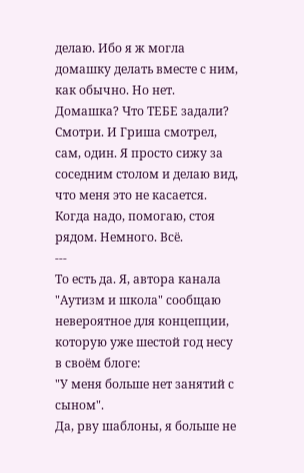делаю. Ибо я ж могла домашку делать вместе с ним, как обычно. Но нет. Домашка? Что ТЕБЕ задали? Смотри. И Гриша смотрел, сам, один. Я просто сижу за соседним столом и делаю вид, что меня это не касается. Когда надо, помогаю, стоя рядом. Немного. Всё.
---
То есть да. Я, автора канала "Аутизм и школа" сообщаю невероятное для концепции, которую уже шестой год несу в своём блоге:
"У меня больше нет занятий с сыном".
Да, рву шаблоны, я больше не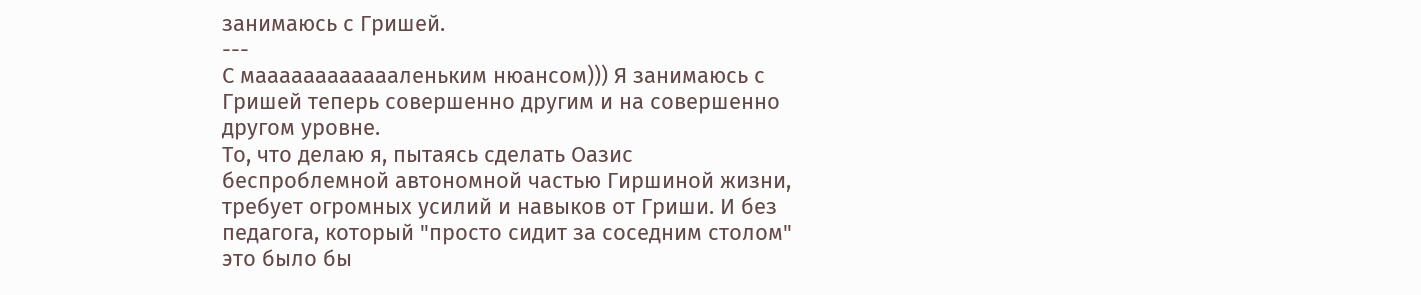занимаюсь с Гришей.
---
С мааааааааааааленьким нюансом))) Я занимаюсь с Гришей теперь совершенно другим и на совершенно другом уровне.
То, что делаю я, пытаясь сделать Оазис беспроблемной автономной частью Гиршиной жизни, требует огромных усилий и навыков от Гриши. И без педагога, который "просто сидит за соседним столом" это было бы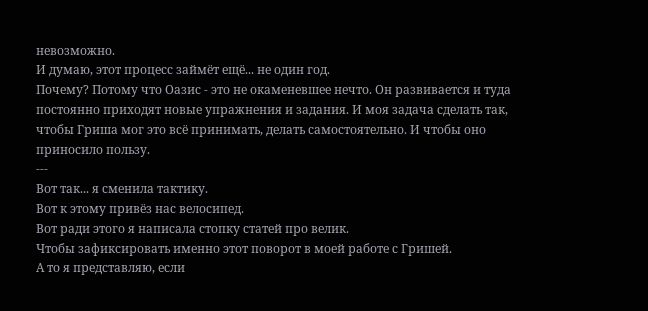невозможно.
И думаю, этот процесс займёт ещё... не один год.
Почему? Потому что Оазис - это не окаменевшее нечто. Он развивается и туда постоянно приходят новые упражнения и задания. И моя задача сделать так, чтобы Гриша мог это всё принимать, делать самостоятельно. И чтобы оно приносило пользу.
---
Вот так... я сменила тактику.
Вот к этому привёз нас велосипед.
Вот ради этого я написала стопку статей про велик.
Чтобы зафиксировать именно этот поворот в моей работе с Гришей.
А то я представляю, если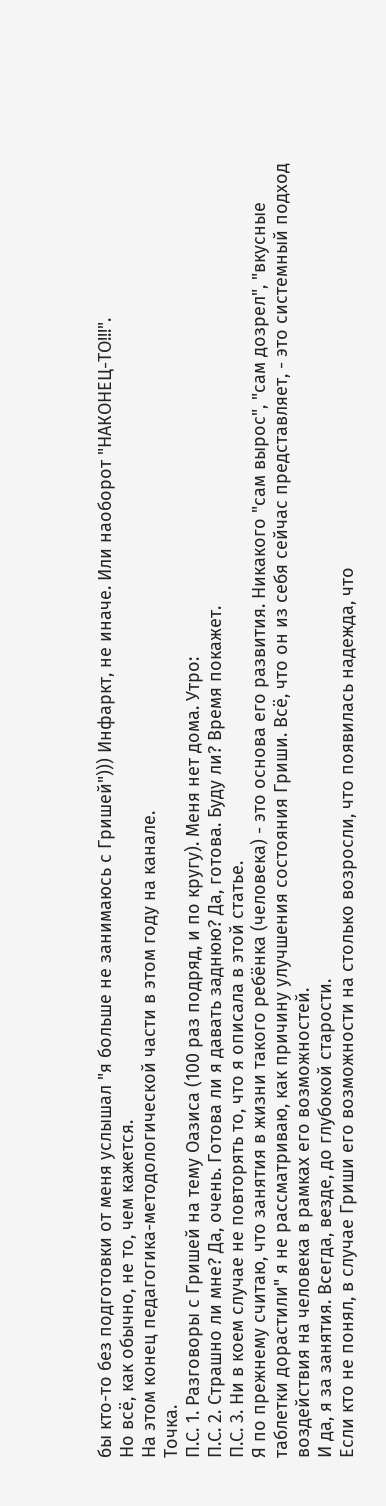бы кто-то без подготовки от меня услышал "я больше не занимаюсь с Гришей"))) Инфаркт, не иначе. Или наоборот "НАКОНЕЦ-ТО!!!".
Но всё, как обычно, не то, чем кажется.
На этом конец педагогика-методологической части в этом году на канале.
Точка.
П.С. 1. Разговоры с Гришей на тему Оазиса (100 раз подряд, и по кругу). Меня нет дома. Утро:
П.С. 2. Страшно ли мне? Да, очень. Готова ли я давать заднюю? Да, готова. Буду ли? Время покажет.
П.С. 3. Ни в коем случае не повторять то, что я описала в этой статье.
Я по прежнему считаю, что занятия в жизни такого ребёнка (человека) - это основа его развития. Никакого "сам вырос", "сам дозрел", "вкусные таблетки дорастили" я не рассматриваю, как причину улучшения состояния Гриши. Всё, что он из себя сейчас представляет, - это системный подход воздействия на человека в рамках его возможностей.
И да, я за занятия. Всегда, везде, до глубокой старости.
Если кто не понял, в случае Гриши его возможности на столько возросли, что появилась надежда, что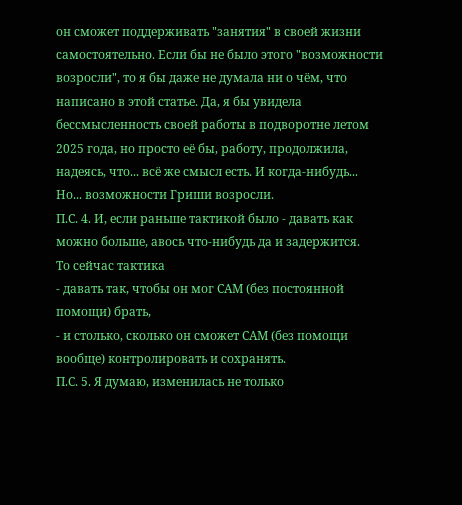он сможет поддерживать "занятия" в своей жизни самостоятельно. Если бы не было этого "возможности возросли", то я бы даже не думала ни о чём, что написано в этой статье. Да, я бы увидела бессмысленность своей работы в подворотне летом 2025 года, но просто её бы, работу, продолжила, надеясь, что... всё же смысл есть. И когда-нибудь...
Но... возможности Гриши возросли.
П.С. 4. И, если раньше тактикой было - давать как можно больше, авось что-нибудь да и задержится.
То сейчас тактика
- давать так, чтобы он мог САМ (без постоянной помощи) брать,
- и столько, сколько он сможет САМ (без помощи вообще) контролировать и сохранять.
П.С. 5. Я думаю, изменилась не только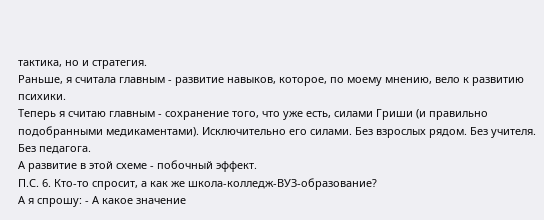тактика, но и стратегия.
Раньше, я считала главным - развитие навыков, которое, по моему мнению, вело к развитию психики.
Теперь я считаю главным - сохранение того, что уже есть, силами Гриши (и правильно подобранными медикаментами). Исключительно его силами. Без взрослых рядом. Без учителя. Без педагога.
А развитие в этой схеме - побочный эффект.
П.С. 6. Кто-то спросит, а как же школа-колледж-ВУЗ-образование?
А я спрошу: - А какое значение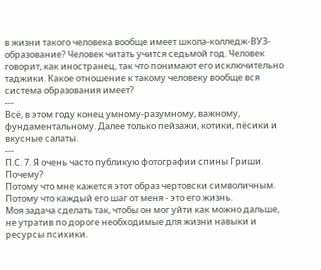в жизни такого человека вообще имеет школа-колледж-ВУЗ-образование? Человек читать учится седьмой год. Человек говорит, как иностранец, так что понимают его исключительно таджики. Какое отношение к такому человеку вообще вся система образования имеет?
---
Всё, в этом году конец умному-разумному, важному, фундаментальному. Далее только пейзажи, котики, пёсики и вкусные салаты.
---
П.С. 7. Я очень часто публикую фотографии спины Гриши.
Почему?
Потому что мне кажется этот образ чертовски символичным.
Потому что каждый его шаг от меня - это его жизнь.
Моя задача сделать так, чтобы он мог уйти как можно дальше, не утратив по дороге необходимые для жизни навыки и ресурсы психики.